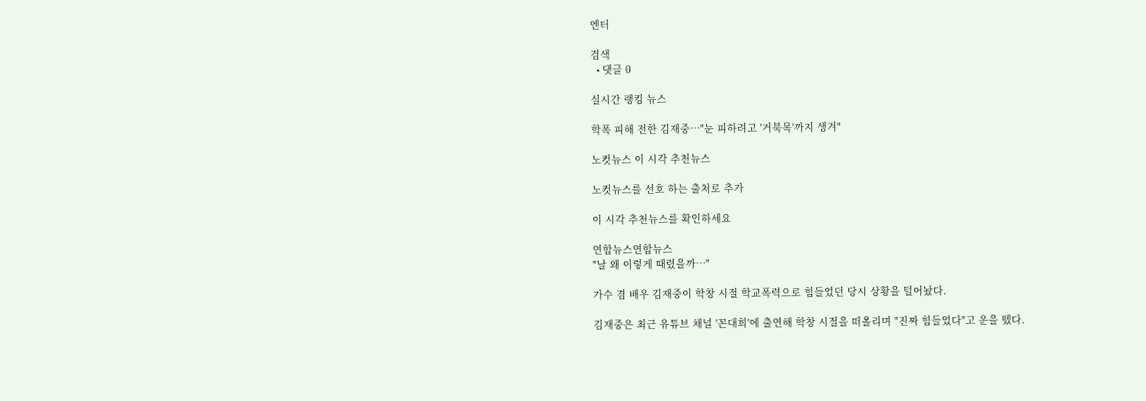엔터

검색
  • 댓글 0

실시간 랭킹 뉴스

학폭 피해 전한 김재중…"눈 피하려고 '거북목'까지 생겨"

노컷뉴스 이 시각 추천뉴스

노컷뉴스를 선호 하는 출처로 추가

이 시각 추천뉴스를 확인하세요

연합뉴스연합뉴스
"날 왜 이렇게 때렸을까…"

가수 겸 배우 김재중이 학창 시절 학교폭력으로 힘들었던 당시 상황을 털어놨다.

김재중은 최근 유튜브 채널 '꼰대희'에 출연해 학창 시절을 떠올리며 "진짜 힘들었다"고 운을 뗐다.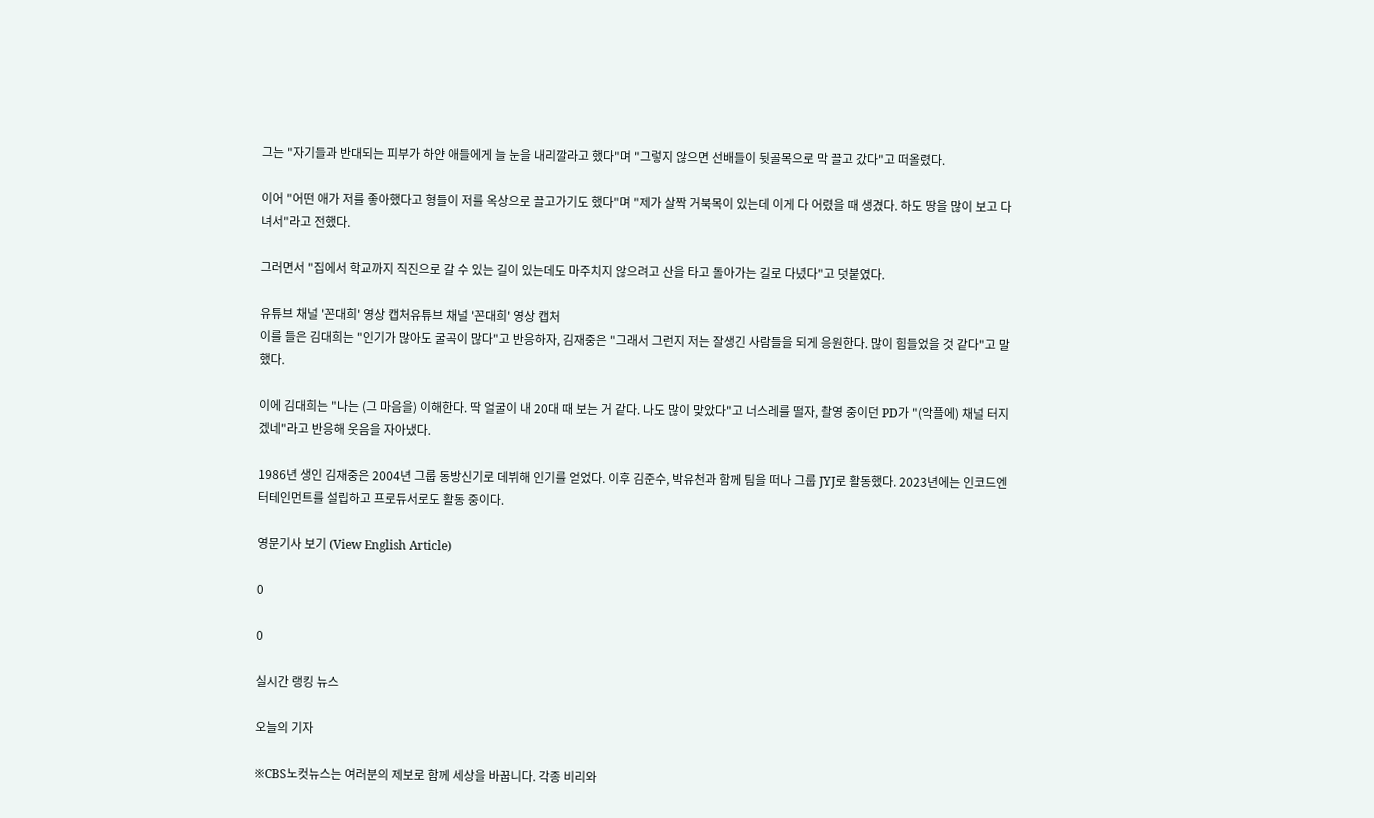그는 "자기들과 반대되는 피부가 하얀 애들에게 늘 눈을 내리깔라고 했다"며 "그렇지 않으면 선배들이 뒷골목으로 막 끌고 갔다"고 떠올렸다.

이어 "어떤 애가 저를 좋아했다고 형들이 저를 옥상으로 끌고가기도 했다"며 "제가 살짝 거북목이 있는데 이게 다 어렸을 때 생겼다. 하도 땅을 많이 보고 다녀서"라고 전했다.

그러면서 "집에서 학교까지 직진으로 갈 수 있는 길이 있는데도 마주치지 않으려고 산을 타고 돌아가는 길로 다녔다"고 덧붙였다.

유튜브 채널 '꼰대희' 영상 캡처유튜브 채널 '꼰대희' 영상 캡처
이를 들은 김대희는 "인기가 많아도 굴곡이 많다"고 반응하자, 김재중은 "그래서 그런지 저는 잘생긴 사람들을 되게 응원한다. 많이 힘들었을 것 같다"고 말했다.

이에 김대희는 "나는 (그 마음을) 이해한다. 딱 얼굴이 내 20대 때 보는 거 같다. 나도 많이 맞았다"고 너스레를 떨자, 촬영 중이던 PD가 "(악플에) 채널 터지겠네"라고 반응해 웃음을 자아냈다.

1986년 생인 김재중은 2004년 그룹 동방신기로 데뷔해 인기를 얻었다. 이후 김준수, 박유천과 함께 팀을 떠나 그룹 JYJ로 활동했다. 2023년에는 인코드엔터테인먼트를 설립하고 프로듀서로도 활동 중이다.

영문기사 보기 (View English Article)

0

0

실시간 랭킹 뉴스

오늘의 기자

※CBS노컷뉴스는 여러분의 제보로 함께 세상을 바꿉니다. 각종 비리와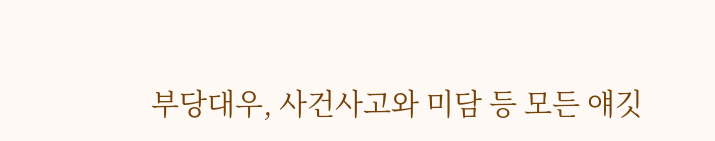부당대우, 사건사고와 미담 등 모든 얘깃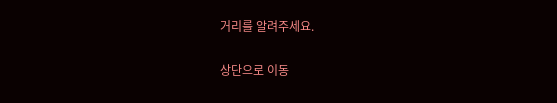거리를 알려주세요.

상단으로 이동